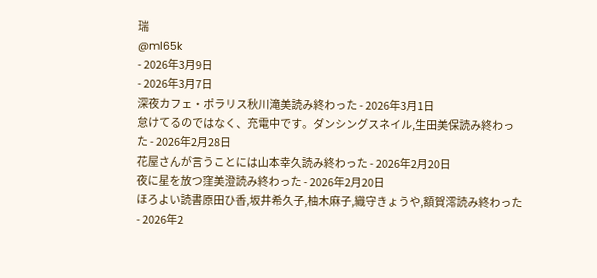瑞
@ml65k
- 2026年3月9日
- 2026年3月7日
深夜カフェ・ポラリス秋川滝美読み終わった - 2026年3月1日
怠けてるのではなく、充電中です。ダンシングスネイル,生田美保読み終わった - 2026年2月28日
花屋さんが言うことには山本幸久読み終わった - 2026年2月20日
夜に星を放つ窪美澄読み終わった - 2026年2月20日
ほろよい読書原田ひ香,坂井希久子,柚木麻子,織守きょうや,額賀澪読み終わった - 2026年2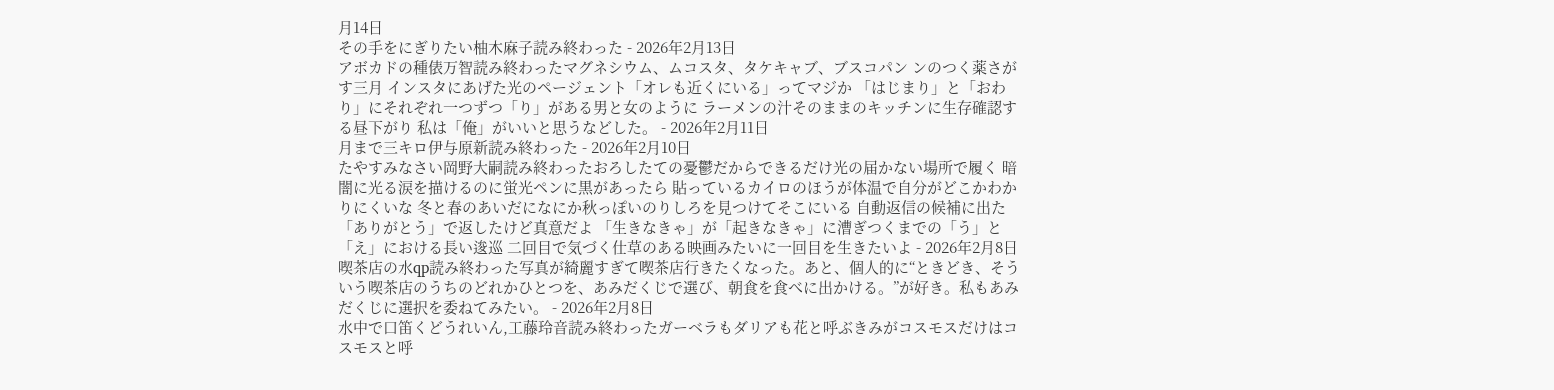月14日
その手をにぎりたい柚木麻子読み終わった - 2026年2月13日
アボカドの種俵万智読み終わったマグネシウム、ムコスタ、タケキャブ、ブスコパン ンのつく薬さがす三月 インスタにあげた光のページェント「オレも近くにいる」ってマジか 「はじまり」と「おわり」にそれぞれ一つずつ「り」がある男と女のように ラーメンの汁そのままのキッチンに生存確認する昼下がり 私は「俺」がいいと思うなどした。 - 2026年2月11日
月まで三キロ伊与原新読み終わった - 2026年2月10日
たやすみなさい岡野大嗣読み終わったおろしたての憂鬱だからできるだけ光の届かない場所で履く 暗闇に光る涙を描けるのに蛍光ペンに黒があったら 貼っているカイロのほうが体温で自分がどこかわかりにくいな 冬と春のあいだになにか秋っぽいのりしろを見つけてそこにいる 自動返信の候補に出た「ありがとう」で返したけど真意だよ 「生きなきゃ」が「起きなきゃ」に漕ぎつくまでの「う」と「え」における長い逡巡 二回目で気づく仕草のある映画みたいに一回目を生きたいよ - 2026年2月8日
喫茶店の水qp読み終わった写真が綺麗すぎて喫茶店行きたくなった。あと、個人的に“ときどき、そういう喫茶店のうちのどれかひとつを、あみだくじで選び、朝食を食べに出かける。”が好き。私もあみだくじに選択を委ねてみたい。 - 2026年2月8日
水中で口笛くどうれいん,工藤玲音読み終わったガーベラもダリアも花と呼ぶきみがコスモスだけはコスモスと呼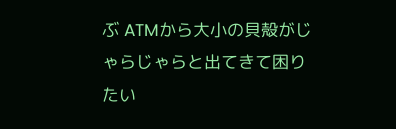ぶ ATMから大小の貝殻がじゃらじゃらと出てきて困りたい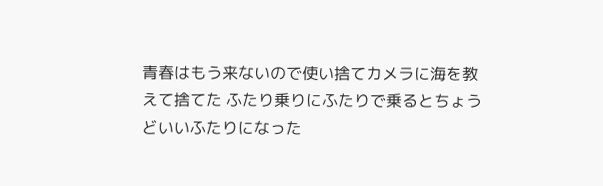青春はもう来ないので使い捨てカメラに海を教えて捨てた ふたり乗りにふたりで乗るとちょうどいいふたりになった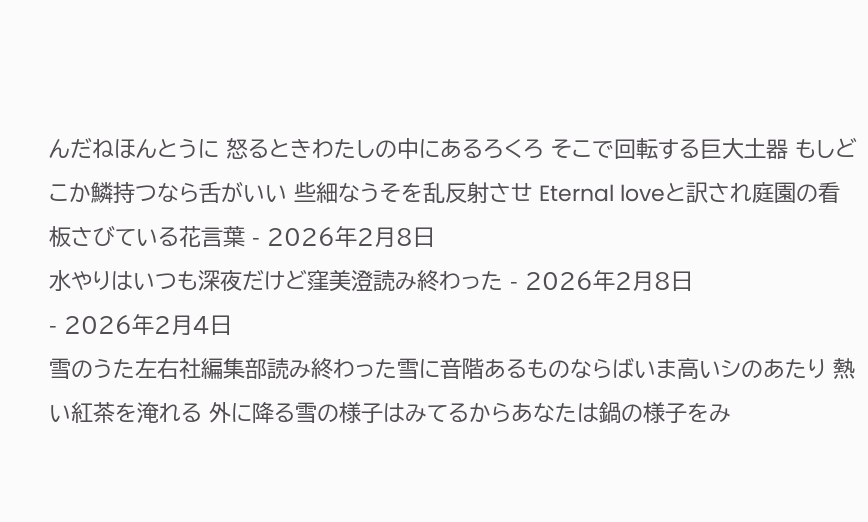んだねほんとうに 怒るときわたしの中にあるろくろ そこで回転する巨大土器 もしどこか鱗持つなら舌がいい 些細なうそを乱反射させ Eternal loveと訳され庭園の看板さびている花言葉 - 2026年2月8日
水やりはいつも深夜だけど窪美澄読み終わった - 2026年2月8日
- 2026年2月4日
雪のうた左右社編集部読み終わった雪に音階あるものならばいま高いシのあたり 熱い紅茶を淹れる 外に降る雪の様子はみてるからあなたは鍋の様子をみ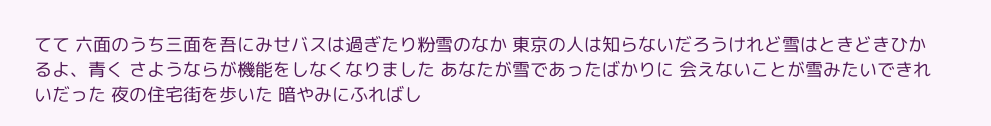てて 六面のうち三面を吾にみせバスは過ぎたり粉雪のなか 東京の人は知らないだろうけれど雪はときどきひかるよ、青く さようならが機能をしなくなりました あなたが雪であったばかりに 会えないことが雪みたいできれいだった 夜の住宅街を歩いた 暗やみにふればし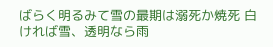ばらく明るみて雪の最期は溺死か焼死 白ければ雪、透明なら雨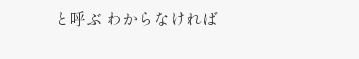と呼ぶ わからなければ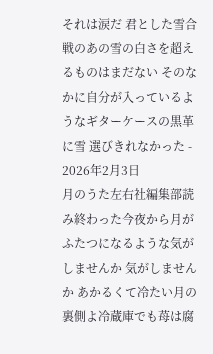それは涙だ 君とした雪合戦のあの雪の白さを超えるものはまだない そのなかに自分が入っているようなギターケースの黒革に雪 選びきれなかった - 2026年2月3日
月のうた左右社編集部読み終わった今夜から月がふたつになるような気がしませんか 気がしませんか あかるくて冷たい月の裏側よ冷蔵庫でも苺は腐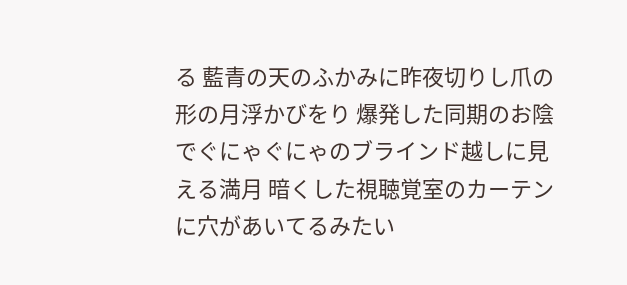る 藍青の天のふかみに昨夜切りし爪の形の月浮かびをり 爆発した同期のお陰でぐにゃぐにゃのブラインド越しに見える満月 暗くした視聴覚室のカーテンに穴があいてるみたい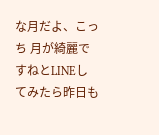な月だよ、こっち 月が綺麗ですねとLINEしてみたら昨日も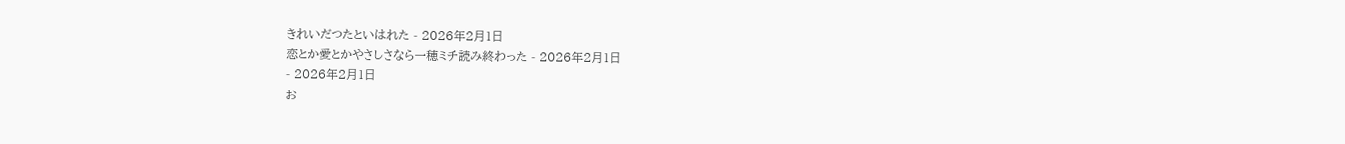きれいだつたといはれた - 2026年2月1日
恋とか愛とかやさしさなら一穂ミチ読み終わった - 2026年2月1日
- 2026年2月1日
お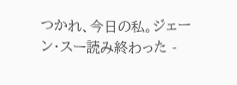つかれ、今日の私。ジェーン・スー読み終わった -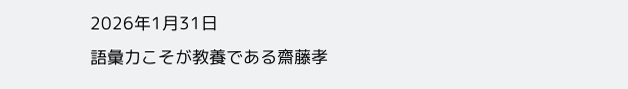2026年1月31日
語彙力こそが教養である齋藤孝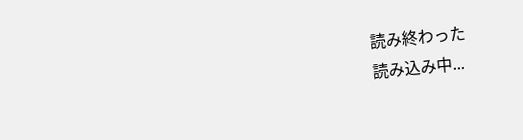読み終わった
読み込み中...